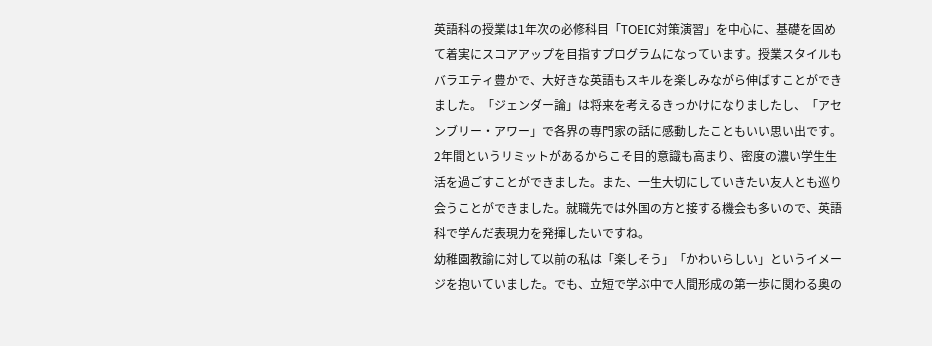英語科の授業は1年次の必修科目「TOEIC対策演習」を中心に、基礎を固めて着実にスコアアップを目指すプログラムになっています。授業スタイルもバラエティ豊かで、大好きな英語もスキルを楽しみながら伸ばすことができました。「ジェンダー論」は将来を考えるきっかけになりましたし、「アセンブリー・アワー」で各界の専門家の話に感動したこともいい思い出です。2年間というリミットがあるからこそ目的意識も高まり、密度の濃い学生生活を過ごすことができました。また、一生大切にしていきたい友人とも巡り会うことができました。就職先では外国の方と接する機会も多いので、英語科で学んだ表現力を発揮したいですね。
幼稚園教諭に対して以前の私は「楽しそう」「かわいらしい」というイメージを抱いていました。でも、立短で学ぶ中で人間形成の第一歩に関わる奥の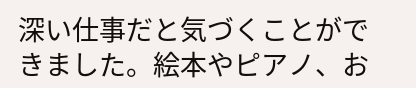深い仕事だと気づくことができました。絵本やピアノ、お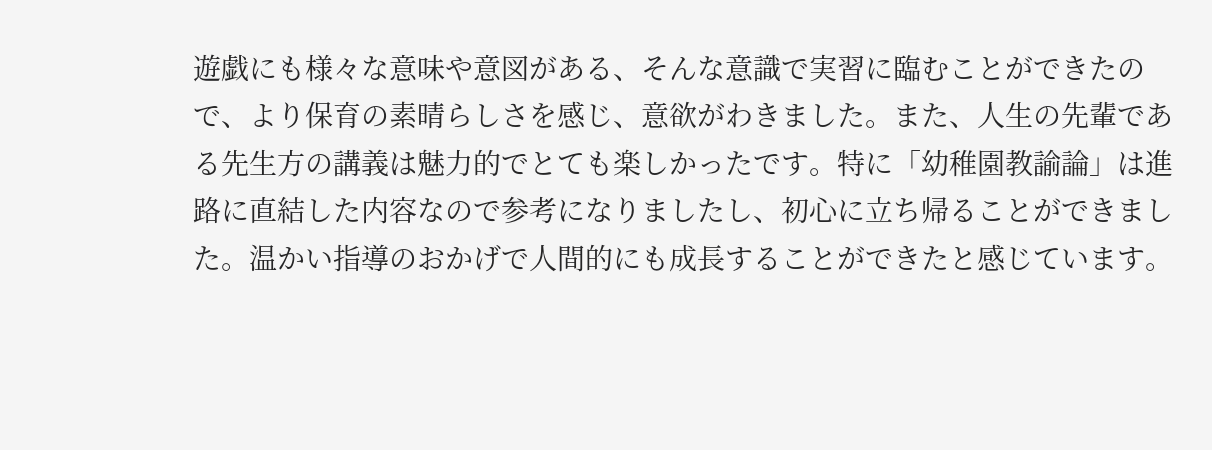遊戯にも様々な意味や意図がある、そんな意識で実習に臨むことができたので、より保育の素晴らしさを感じ、意欲がわきました。また、人生の先輩である先生方の講義は魅力的でとても楽しかったです。特に「幼稚園教諭論」は進路に直結した内容なので参考になりましたし、初心に立ち帰ることができました。温かい指導のおかげで人間的にも成長することができたと感じています。